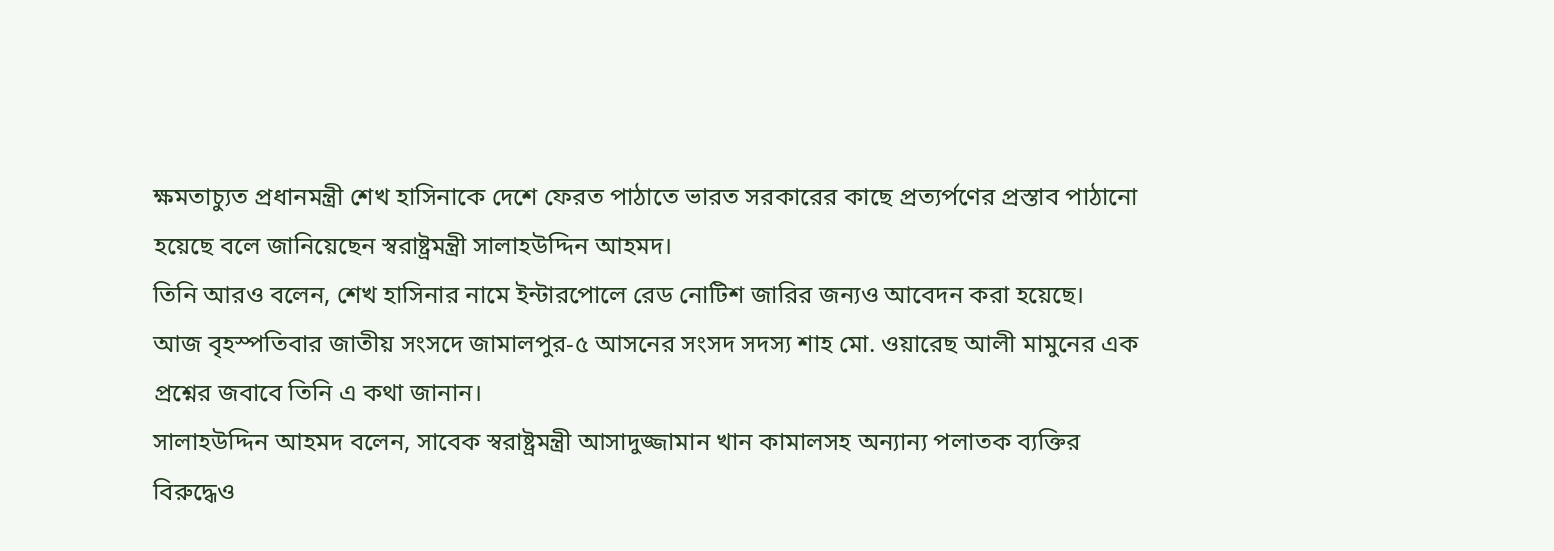ক্ষমতাচ্যুত প্রধানমন্ত্রী শেখ হাসিনাকে দেশে ফেরত পাঠাতে ভারত সরকারের কাছে প্রত্যর্পণের প্রস্তাব পাঠানো হয়েছে বলে জানিয়েছেন স্বরাষ্ট্রমন্ত্রী সালাহউদ্দিন আহমদ।
তিনি আরও বলেন, শেখ হাসিনার নামে ইন্টারপোলে রেড নোটিশ জারির জন্যও আবেদন করা হয়েছে।
আজ বৃহস্পতিবার জাতীয় সংসদে জামালপুর-৫ আসনের সংসদ সদস্য শাহ মো. ওয়ারেছ আলী মামুনের এক প্রশ্নের জবাবে তিনি এ কথা জানান।
সালাহউদ্দিন আহমদ বলেন, সাবেক স্বরাষ্ট্রমন্ত্রী আসাদুজ্জামান খান কামালসহ অন্যান্য পলাতক ব্যক্তির বিরুদ্ধেও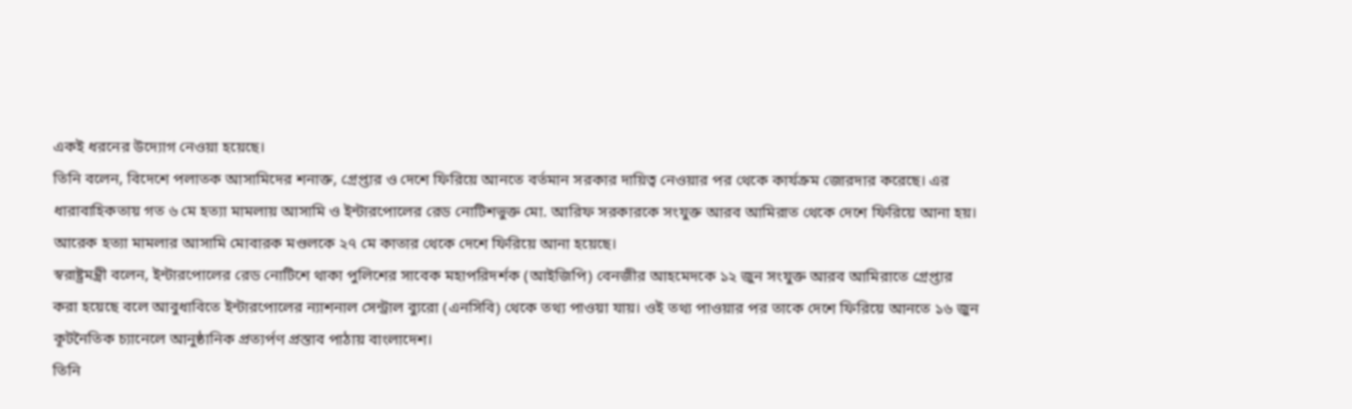একই ধরনের উদ্যোগ নেওয়া হয়েছে।
তিনি বলেন, বিদেশে পলাতক আসামিদের শনাক্ত, গ্রেপ্তার ও দেশে ফিরিয়ে আনতে বর্তমান সরকার দায়িত্ব নেওয়ার পর থেকে কার্যক্রম জোরদার করেছে। এর ধারাবাহিকতায় গত ৬ মে হত্যা মামলায় আসামি ও ইন্টারপোলের রেড নোটিশভুক্ত মো. আরিফ সরকারকে সংযুক্ত আরব আমিরাত থেকে দেশে ফিরিয়ে আনা হয়। আরেক হত্যা মামলার আসামি মোবারক মণ্ডলকে ২৭ মে কাতার থেকে দেশে ফিরিয়ে আনা হয়েছে।
স্বরাষ্ট্রমন্ত্রী বলেন, ইন্টারপোলের রেড নোটিশে থাকা পুলিশের সাবেক মহাপরিদর্শক (আইজিপি) বেনজীর আহমেদকে ১২ জুন সংযুক্ত আরব আমিরাতে গ্রেপ্তার করা হয়েছে বলে আবুধাবিতে ইন্টারপোলের ন্যাশনাল সেন্ট্রাল ব্যুরো (এনসিবি) থেকে তথ্য পাওয়া যায়। ওই তথ্য পাওয়ার পর তাকে দেশে ফিরিয়ে আনতে ১৬ জুন কূটনৈতিক চ্যানেলে আনুষ্ঠানিক প্রত্যর্পণ প্রস্তাব পাঠায় বাংলাদেশ।
তিনি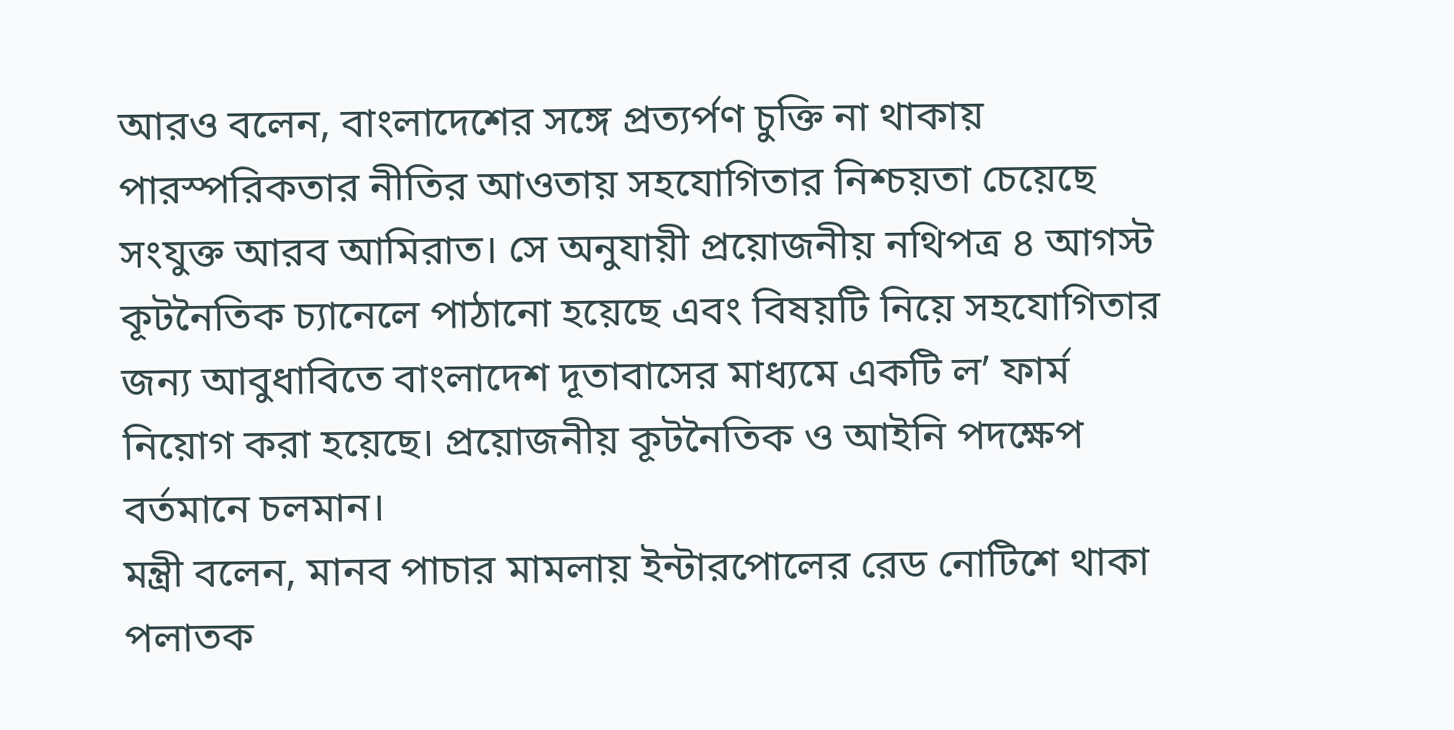আরও বলেন, বাংলাদেশের সঙ্গে প্রত্যর্পণ চুক্তি না থাকায় পারস্পরিকতার নীতির আওতায় সহযোগিতার নিশ্চয়তা চেয়েছে সংযুক্ত আরব আমিরাত। সে অনুযায়ী প্রয়োজনীয় নথিপত্র ৪ আগস্ট কূটনৈতিক চ্যানেলে পাঠানো হয়েছে এবং বিষয়টি নিয়ে সহযোগিতার জন্য আবুধাবিতে বাংলাদেশ দূতাবাসের মাধ্যমে একটি ল’ ফার্ম নিয়োগ করা হয়েছে। প্রয়োজনীয় কূটনৈতিক ও আইনি পদক্ষেপ বর্তমানে চলমান।
মন্ত্রী বলেন, মানব পাচার মামলায় ইন্টারপোলের রেড নোটিশে থাকা পলাতক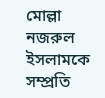মোল্লা নজরুল ইসলামকে সম্প্রতি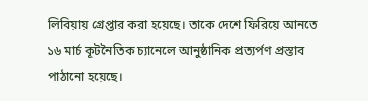লিবিয়ায় গ্রেপ্তার করা হয়েছে। তাকে দেশে ফিরিয়ে আনতে ১৬ মার্চ কূটনৈতিক চ্যানেলে আনুষ্ঠানিক প্রত্যর্পণ প্রস্তাব পাঠানো হয়েছে।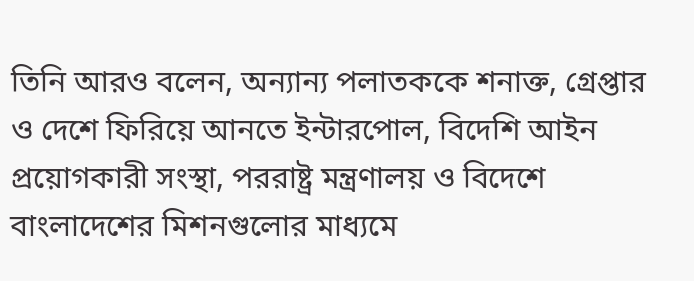তিনি আরও বলেন, অন্যান্য পলাতককে শনাক্ত, গ্রেপ্তার ও দেশে ফিরিয়ে আনতে ইন্টারপোল, বিদেশি আইন প্রয়োগকারী সংস্থা, পররাষ্ট্র মন্ত্রণালয় ও বিদেশে বাংলাদেশের মিশনগুলোর মাধ্যমে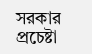সরকার প্রচেষ্টা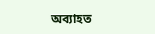অব্যাহত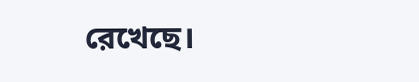রেখেছে।